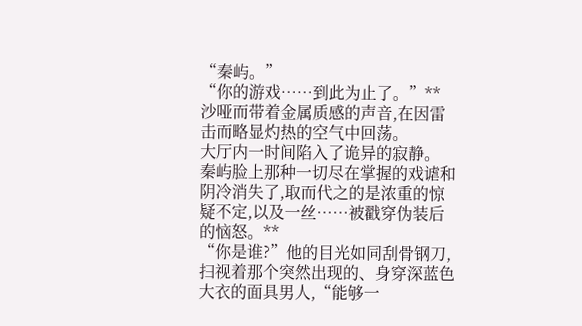“秦屿。”
“你的游戏……到此为止了。”**
沙哑而带着金属质感的声音,在因雷击而略显灼热的空气中回荡。
大厅内一时间陷入了诡异的寂静。
秦屿脸上那种一切尽在掌握的戏谑和阴冷消失了,取而代之的是浓重的惊疑不定,以及一丝……被戳穿伪装后的恼怒。**
“你是谁?”他的目光如同刮骨钢刀,扫视着那个突然出现的、身穿深蓝色大衣的面具男人,“能够一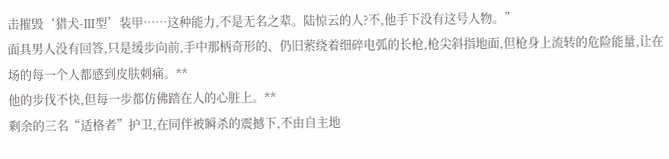击摧毁‘猎犬-Ⅲ型’装甲……这种能力,不是无名之辈。陆惊云的人?不,他手下没有这号人物。”
面具男人没有回答,只是缓步向前,手中那柄奇形的、仍旧萦绕着细碎电弧的长枪,枪尖斜指地面,但枪身上流转的危险能量,让在场的每一个人都感到皮肤刺痛。**
他的步伐不快,但每一步都仿佛踏在人的心脏上。**
剩余的三名“适格者”护卫,在同伴被瞬杀的震撼下,不由自主地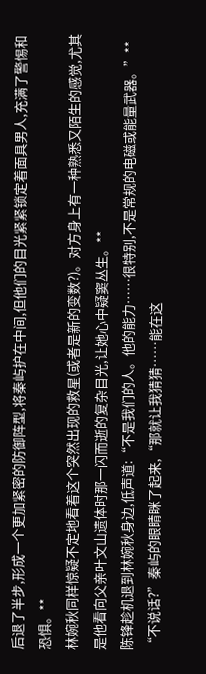后退了半步,形成一个更加紧密的防御阵型,将秦屿护在中间,但他们的目光紧紧锁定着面具男人,充满了警惕和恐惧。**
林婉秋同样惊疑不定地看着这个突然出现的救星(或者是新的变数?)。对方身上有一种熟悉又陌生的感觉,尤其是他看向父亲叶文山遗体时那一闪而逝的复杂目光,让她心中疑窦丛生。**
陈锋趁机退到林婉秋身边,低声道:“不是我们的人。他的能力……很特别,不是常规的电磁或能量武器。”**
“不说话?”秦屿的眼睛眯了起来,“那就让我猜猜……能在这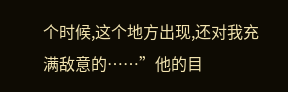个时候,这个地方出现,还对我充满敌意的……”他的目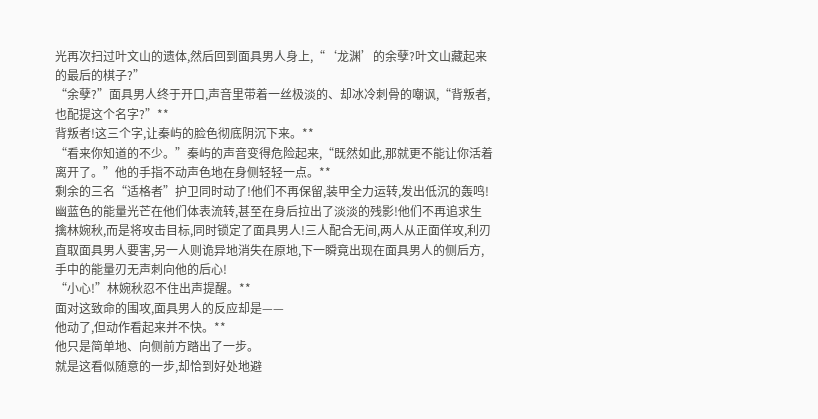光再次扫过叶文山的遗体,然后回到面具男人身上,“‘龙渊’的余孽?叶文山藏起来的最后的棋子?”
“余孽?”面具男人终于开口,声音里带着一丝极淡的、却冰冷刺骨的嘲讽,“背叛者,也配提这个名字?”**
背叛者!这三个字,让秦屿的脸色彻底阴沉下来。**
“看来你知道的不少。”秦屿的声音变得危险起来,“既然如此,那就更不能让你活着离开了。”他的手指不动声色地在身侧轻轻一点。**
剩余的三名“适格者”护卫同时动了!他们不再保留,装甲全力运转,发出低沉的轰鸣!幽蓝色的能量光芒在他们体表流转,甚至在身后拉出了淡淡的残影!他们不再追求生擒林婉秋,而是将攻击目标,同时锁定了面具男人!三人配合无间,两人从正面佯攻,利刃直取面具男人要害,另一人则诡异地消失在原地,下一瞬竟出现在面具男人的侧后方,手中的能量刃无声刺向他的后心!
“小心!”林婉秋忍不住出声提醒。**
面对这致命的围攻,面具男人的反应却是——
他动了,但动作看起来并不快。**
他只是简单地、向侧前方踏出了一步。
就是这看似随意的一步,却恰到好处地避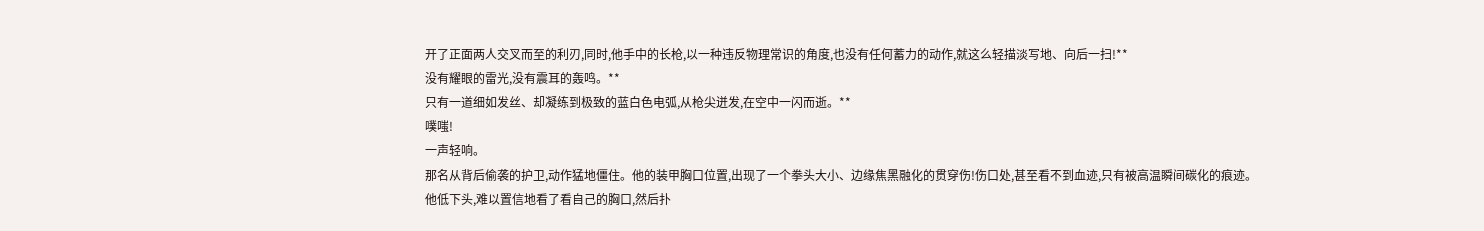开了正面两人交叉而至的利刃,同时,他手中的长枪,以一种违反物理常识的角度,也没有任何蓄力的动作,就这么轻描淡写地、向后一扫!**
没有耀眼的雷光,没有震耳的轰鸣。**
只有一道细如发丝、却凝练到极致的蓝白色电弧,从枪尖迸发,在空中一闪而逝。**
噗嗤!
一声轻响。
那名从背后偷袭的护卫,动作猛地僵住。他的装甲胸口位置,出现了一个拳头大小、边缘焦黑融化的贯穿伤!伤口处,甚至看不到血迹,只有被高温瞬间碳化的痕迹。
他低下头,难以置信地看了看自己的胸口,然后扑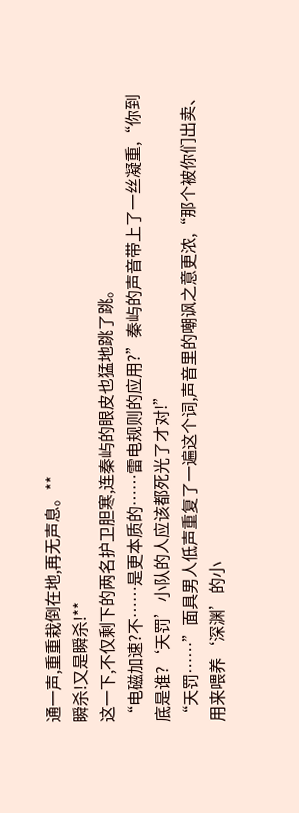通一声,重重栽倒在地,再无声息。**
瞬杀!又是瞬杀!**
这一下,不仅剩下的两名护卫胆寒,连秦屿的眼皮也猛地跳了跳。
“电磁加速?不……是更本质的……雷电规则的应用?”秦屿的声音带上了一丝凝重,“你到底是谁?‘天罚’小队的人应该都死光了才对!”
“天罚……”面具男人低声重复了一遍这个词,声音里的嘲讽之意更浓,“那个被你们出卖、用来喂养‘深渊’的小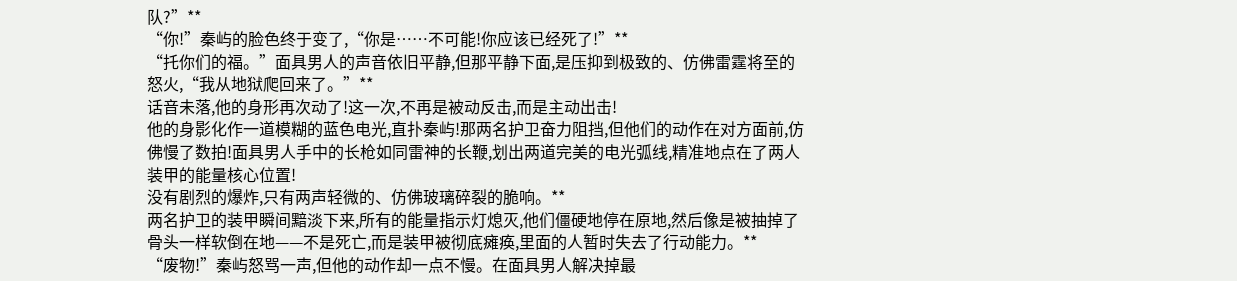队?”**
“你!”秦屿的脸色终于变了,“你是……不可能!你应该已经死了!”**
“托你们的福。”面具男人的声音依旧平静,但那平静下面,是压抑到极致的、仿佛雷霆将至的怒火,“我从地狱爬回来了。”**
话音未落,他的身形再次动了!这一次,不再是被动反击,而是主动出击!
他的身影化作一道模糊的蓝色电光,直扑秦屿!那两名护卫奋力阻挡,但他们的动作在对方面前,仿佛慢了数拍!面具男人手中的长枪如同雷神的长鞭,划出两道完美的电光弧线,精准地点在了两人装甲的能量核心位置!
没有剧烈的爆炸,只有两声轻微的、仿佛玻璃碎裂的脆响。**
两名护卫的装甲瞬间黯淡下来,所有的能量指示灯熄灭,他们僵硬地停在原地,然后像是被抽掉了骨头一样软倒在地——不是死亡,而是装甲被彻底瘫痪,里面的人暂时失去了行动能力。**
“废物!”秦屿怒骂一声,但他的动作却一点不慢。在面具男人解决掉最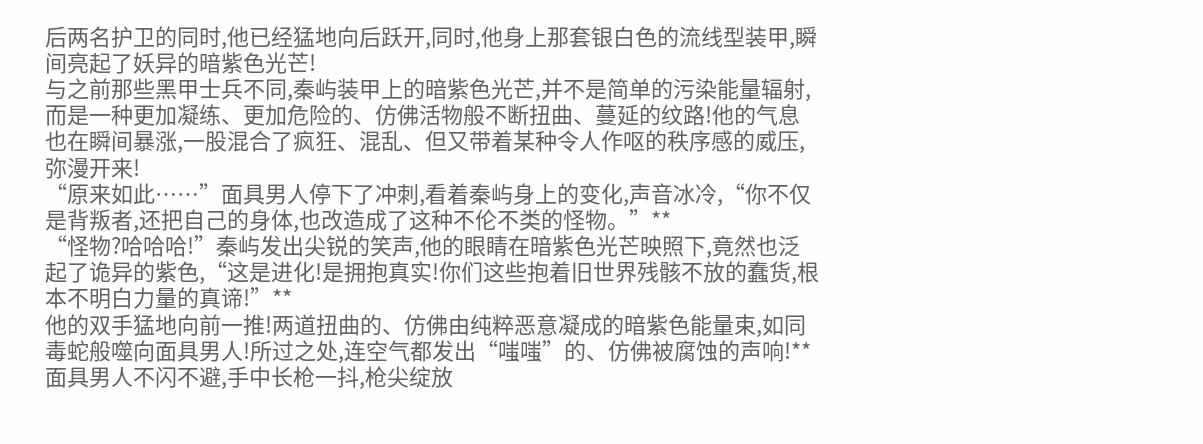后两名护卫的同时,他已经猛地向后跃开,同时,他身上那套银白色的流线型装甲,瞬间亮起了妖异的暗紫色光芒!
与之前那些黑甲士兵不同,秦屿装甲上的暗紫色光芒,并不是简单的污染能量辐射,而是一种更加凝练、更加危险的、仿佛活物般不断扭曲、蔓延的纹路!他的气息也在瞬间暴涨,一股混合了疯狂、混乱、但又带着某种令人作呕的秩序感的威压,弥漫开来!
“原来如此……”面具男人停下了冲刺,看着秦屿身上的变化,声音冰冷,“你不仅是背叛者,还把自己的身体,也改造成了这种不伦不类的怪物。”**
“怪物?哈哈哈!”秦屿发出尖锐的笑声,他的眼睛在暗紫色光芒映照下,竟然也泛起了诡异的紫色,“这是进化!是拥抱真实!你们这些抱着旧世界残骸不放的蠢货,根本不明白力量的真谛!”**
他的双手猛地向前一推!两道扭曲的、仿佛由纯粹恶意凝成的暗紫色能量束,如同毒蛇般噬向面具男人!所过之处,连空气都发出“嗤嗤”的、仿佛被腐蚀的声响!**
面具男人不闪不避,手中长枪一抖,枪尖绽放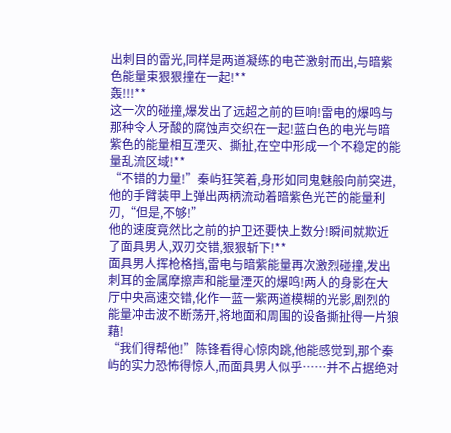出刺目的雷光,同样是两道凝练的电芒激射而出,与暗紫色能量束狠狠撞在一起!**
轰!!!**
这一次的碰撞,爆发出了远超之前的巨响!雷电的爆鸣与那种令人牙酸的腐蚀声交织在一起!蓝白色的电光与暗紫色的能量相互湮灭、撕扯,在空中形成一个不稳定的能量乱流区域!**
“不错的力量!”秦屿狂笑着,身形如同鬼魅般向前突进,他的手臂装甲上弹出两柄流动着暗紫色光芒的能量利刃,“但是,不够!”
他的速度竟然比之前的护卫还要快上数分!瞬间就欺近了面具男人,双刃交错,狠狠斩下!**
面具男人挥枪格挡,雷电与暗紫能量再次激烈碰撞,发出刺耳的金属摩擦声和能量湮灭的爆鸣!两人的身影在大厅中央高速交错,化作一蓝一紫两道模糊的光影,剧烈的能量冲击波不断荡开,将地面和周围的设备撕扯得一片狼藉!
“我们得帮他!”陈锋看得心惊肉跳,他能感觉到,那个秦屿的实力恐怖得惊人,而面具男人似乎……并不占据绝对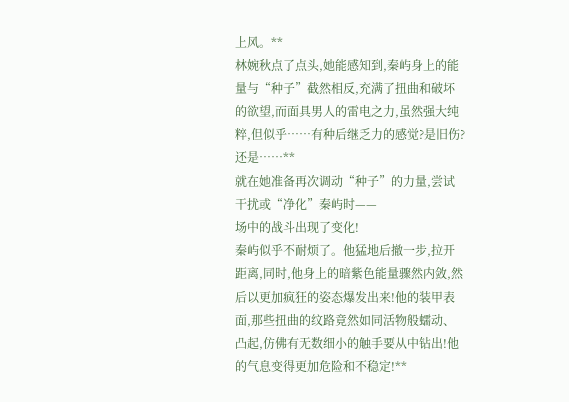上风。**
林婉秋点了点头,她能感知到,秦屿身上的能量与“种子”截然相反,充满了扭曲和破坏的欲望,而面具男人的雷电之力,虽然强大纯粹,但似乎……有种后继乏力的感觉?是旧伤?还是……**
就在她准备再次调动“种子”的力量,尝试干扰或“净化”秦屿时——
场中的战斗出现了变化!
秦屿似乎不耐烦了。他猛地后撤一步,拉开距离,同时,他身上的暗紫色能量骤然内敛,然后以更加疯狂的姿态爆发出来!他的装甲表面,那些扭曲的纹路竟然如同活物般蠕动、凸起,仿佛有无数细小的触手要从中钻出!他的气息变得更加危险和不稳定!**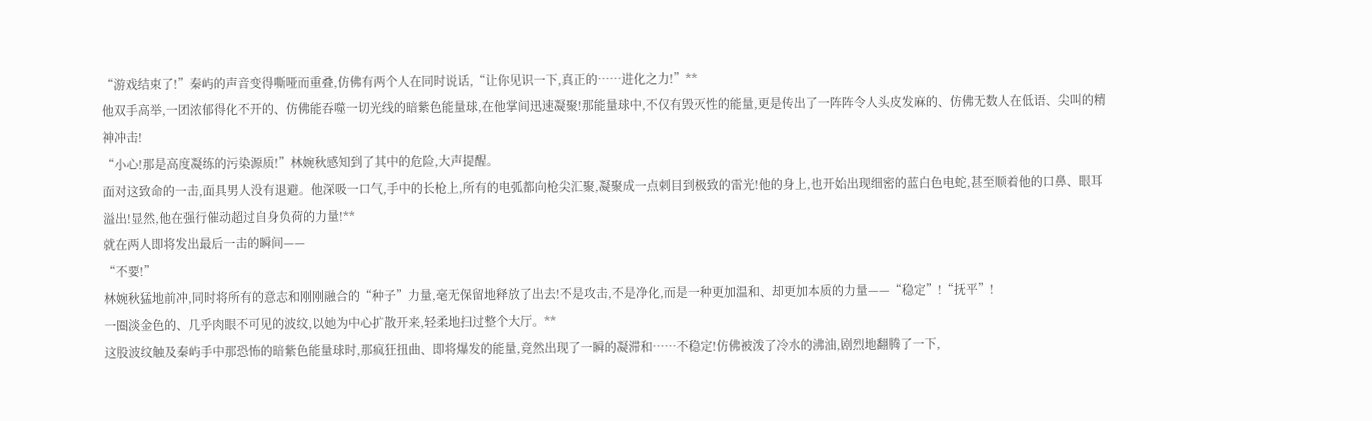“游戏结束了!”秦屿的声音变得嘶哑而重叠,仿佛有两个人在同时说话,“让你见识一下,真正的……进化之力!”**
他双手高举,一团浓郁得化不开的、仿佛能吞噬一切光线的暗紫色能量球,在他掌间迅速凝聚!那能量球中,不仅有毁灭性的能量,更是传出了一阵阵令人头皮发麻的、仿佛无数人在低语、尖叫的精神冲击!
“小心!那是高度凝练的污染源质!”林婉秋感知到了其中的危险,大声提醒。
面对这致命的一击,面具男人没有退避。他深吸一口气,手中的长枪上,所有的电弧都向枪尖汇聚,凝聚成一点刺目到极致的雷光!他的身上,也开始出现细密的蓝白色电蛇,甚至顺着他的口鼻、眼耳溢出!显然,他在强行催动超过自身负荷的力量!**
就在两人即将发出最后一击的瞬间——
“不要!”
林婉秋猛地前冲,同时将所有的意志和刚刚融合的“种子”力量,毫无保留地释放了出去!不是攻击,不是净化,而是一种更加温和、却更加本质的力量——“稳定”!“抚平”!
一圈淡金色的、几乎肉眼不可见的波纹,以她为中心扩散开来,轻柔地扫过整个大厅。**
这股波纹触及秦屿手中那恐怖的暗紫色能量球时,那疯狂扭曲、即将爆发的能量,竟然出现了一瞬的凝滞和……不稳定!仿佛被泼了冷水的沸油,剧烈地翻腾了一下,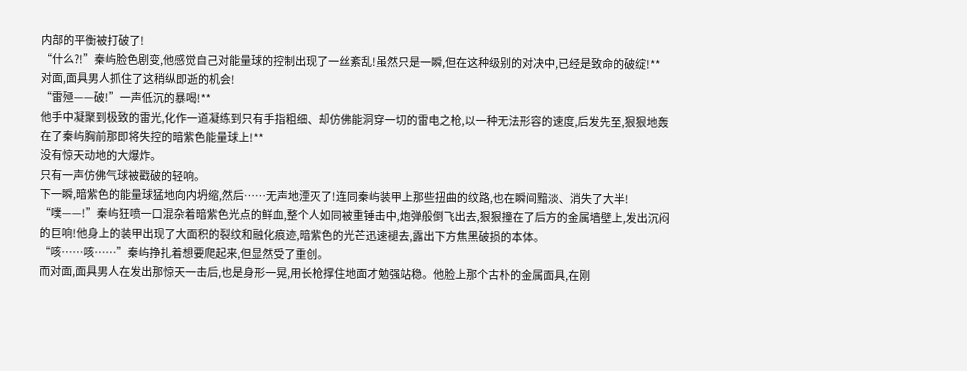内部的平衡被打破了!
“什么?!”秦屿脸色剧变,他感觉自己对能量球的控制出现了一丝紊乱!虽然只是一瞬,但在这种级别的对决中,已经是致命的破绽!**
对面,面具男人抓住了这稍纵即逝的机会!
“雷殛——破!”一声低沉的暴喝!**
他手中凝聚到极致的雷光,化作一道凝练到只有手指粗细、却仿佛能洞穿一切的雷电之枪,以一种无法形容的速度,后发先至,狠狠地轰在了秦屿胸前那即将失控的暗紫色能量球上!**
没有惊天动地的大爆炸。
只有一声仿佛气球被戳破的轻响。
下一瞬,暗紫色的能量球猛地向内坍缩,然后……无声地湮灭了!连同秦屿装甲上那些扭曲的纹路,也在瞬间黯淡、消失了大半!
“噗——!”秦屿狂喷一口混杂着暗紫色光点的鲜血,整个人如同被重锤击中,炮弹般倒飞出去,狠狠撞在了后方的金属墙壁上,发出沉闷的巨响!他身上的装甲出现了大面积的裂纹和融化痕迹,暗紫色的光芒迅速褪去,露出下方焦黑破损的本体。
“咳……咳……”秦屿挣扎着想要爬起来,但显然受了重创。
而对面,面具男人在发出那惊天一击后,也是身形一晃,用长枪撑住地面才勉强站稳。他脸上那个古朴的金属面具,在刚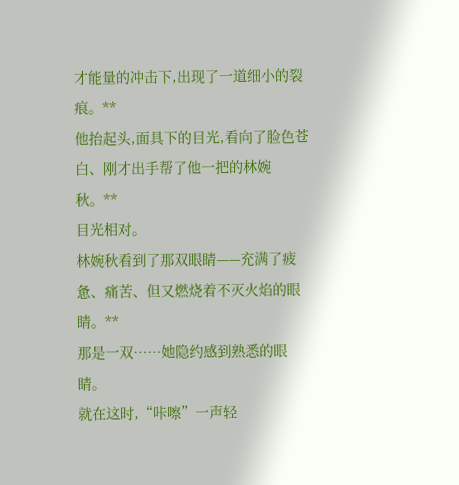才能量的冲击下,出现了一道细小的裂痕。**
他抬起头,面具下的目光,看向了脸色苍白、刚才出手帮了他一把的林婉秋。**
目光相对。
林婉秋看到了那双眼睛——充满了疲惫、痛苦、但又燃烧着不灭火焰的眼睛。**
那是一双……她隐约感到熟悉的眼睛。
就在这时,“咔嚓”一声轻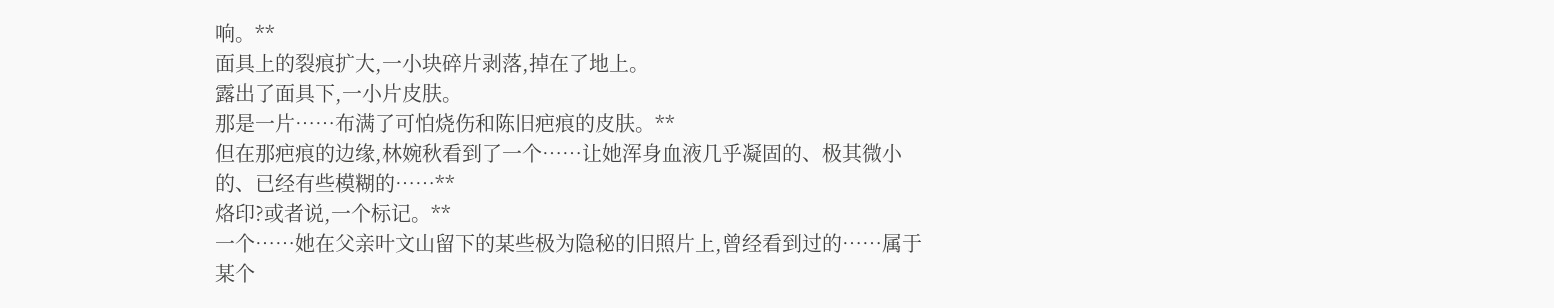响。**
面具上的裂痕扩大,一小块碎片剥落,掉在了地上。
露出了面具下,一小片皮肤。
那是一片……布满了可怕烧伤和陈旧疤痕的皮肤。**
但在那疤痕的边缘,林婉秋看到了一个……让她浑身血液几乎凝固的、极其微小的、已经有些模糊的……**
烙印?或者说,一个标记。**
一个……她在父亲叶文山留下的某些极为隐秘的旧照片上,曾经看到过的……属于某个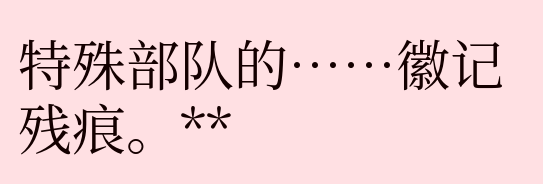特殊部队的……徽记残痕。**